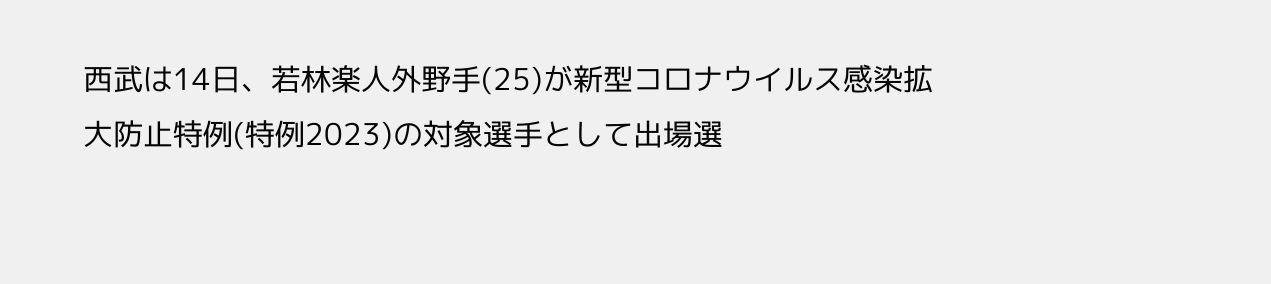西武は14日、若林楽人外野手(25)が新型コロナウイルス感染拡大防止特例(特例2023)の対象選手として出場選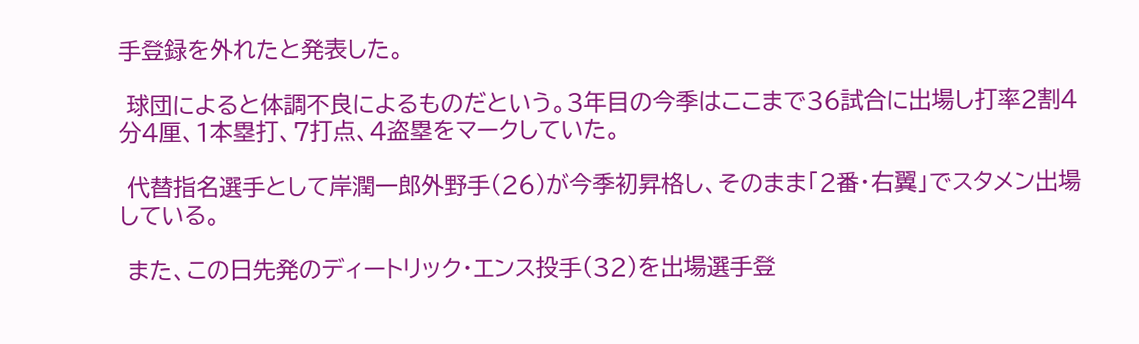手登録を外れたと発表した。

 球団によると体調不良によるものだという。3年目の今季はここまで36試合に出場し打率2割4分4厘、1本塁打、7打点、4盗塁をマークしていた。

 代替指名選手として岸潤一郎外野手(26)が今季初昇格し、そのまま「2番・右翼」でスタメン出場している。

 また、この日先発のディートリック・エンス投手(32)を出場選手登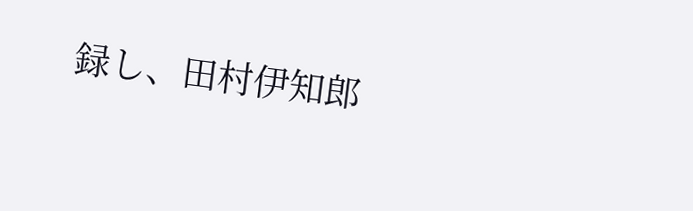録し、田村伊知郎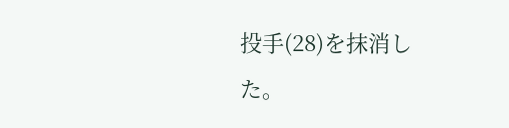投手(28)を抹消した。